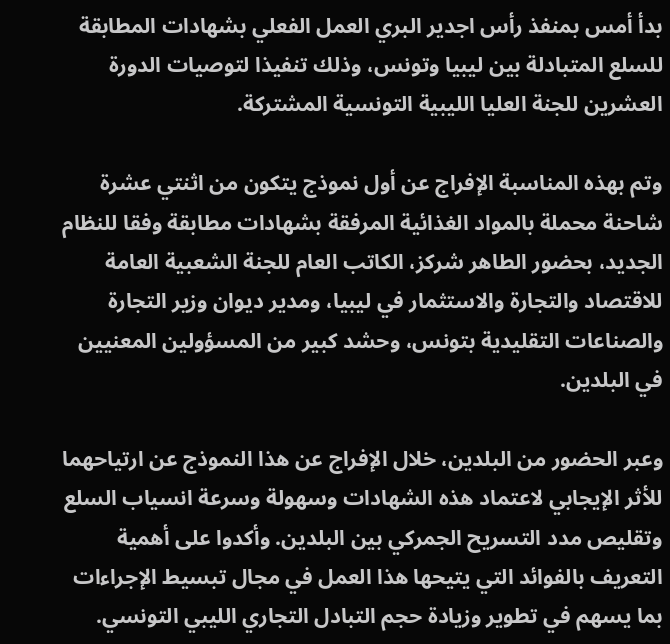بدأ أمس بمنفذ رأس اجدير البري العمل الفعلي بشهادات المطابقة للسلع المتبادلة بين ليبيا وتونس، وذلك تنفيذا لتوصيات الدورة العشرين للجنة العليا الليبية التونسية المشتركة.

وتم بهذه المناسبة الإفراج عن أول نموذج يتكون من اثنتي عشرة شاحنة محملة بالمواد الغذائية المرفقة بشهادات مطابقة وفقا للنظام الجديد، بحضور الطاهر شركز، الكاتب العام للجنة الشعبية العامة للاقتصاد والتجارة والاستثمار في ليبيا، ومدير ديوان وزير التجارة والصناعات التقليدية بتونس، وحشد كبير من المسؤولين المعنيين في البلدين.

وعبر الحضور من البلدين، خلال الإفراج عن هذا النموذج عن ارتياحهما للأثر الإيجابي لاعتماد هذه الشهادات وسهولة وسرعة انسياب السلع وتقليص مدد التسريح الجمركي بين البلدين. وأكدوا على أهمية التعريف بالفوائد التي يتيحها هذا العمل في مجال تبسيط الإجراءات بما يسهم في تطوير وزيادة حجم التبادل التجاري الليبي التونسي.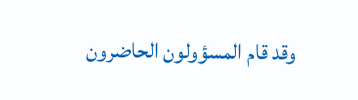وقد قام المسؤولون الحاضرون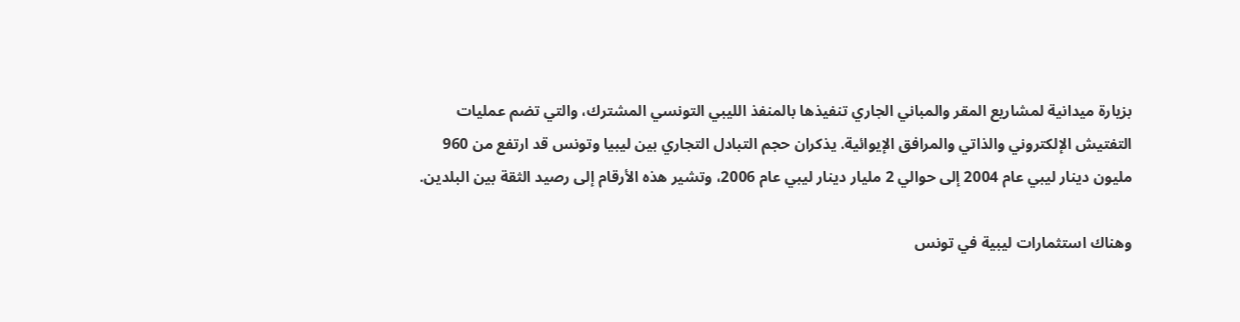بزيارة ميدانية لمشاريع المقر والمباني الجاري تنفيذها بالمنفذ الليبي التونسي المشترك، والتي تضم عمليات التفتيش الإلكتروني والذاتي والمرافق الإيوائية. يذكران حجم التبادل التجاري بين ليبيا وتونس قد ارتفع من 960 مليون دينار ليبي عام 2004 إلى حوالي 2 مليار دينار ليبي عام 2006، وتشير هذه الأرقام إلى رصيد الثقة بين البلدين.

وهناك استثمارات ليبية في تونس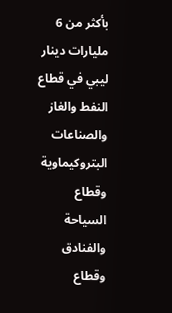بأكثر من 6 مليارات دينار ليبي في قطاع النفط والغاز والصناعات البتروكيماوية وقطاع السياحة والفنادق وقطاع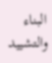البناء والتشييد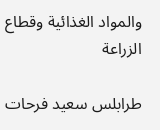والمواد الغذائية وقطاع الزراعة

طرابلس سعيد فرحات